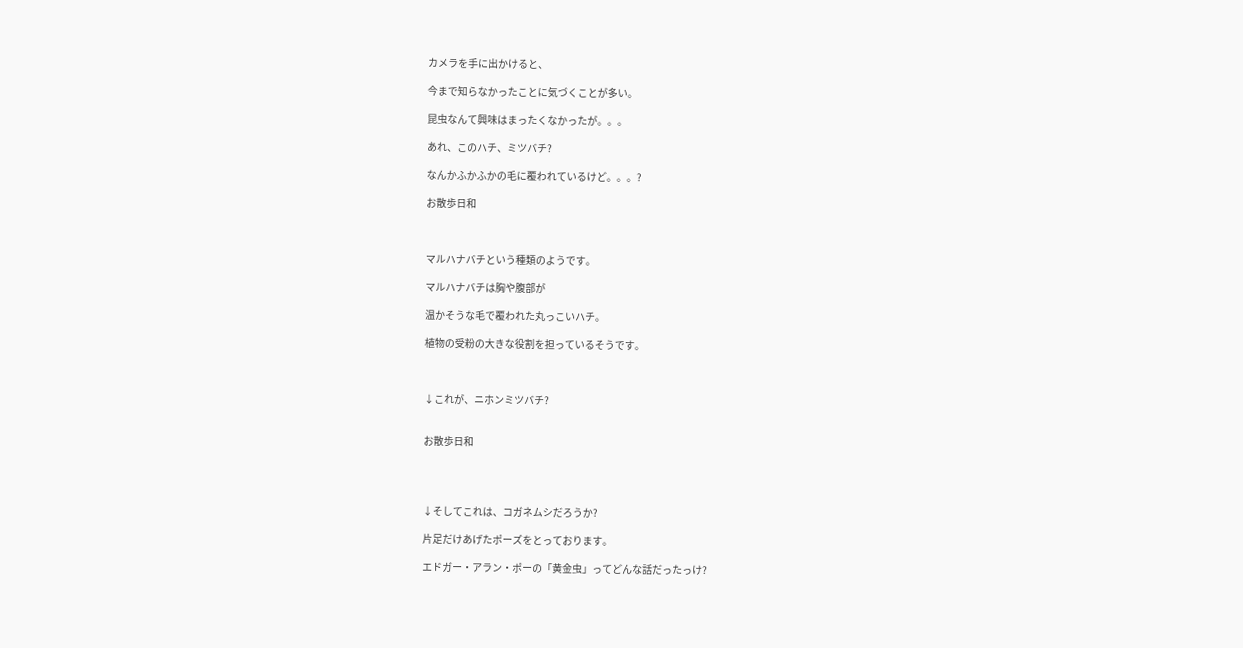カメラを手に出かけると、

今まで知らなかったことに気づくことが多い。

昆虫なんて興味はまったくなかったが。。。

あれ、このハチ、ミツバチ?

なんかふかふかの毛に覆われているけど。。。?

お散歩日和



マルハナバチという種類のようです。

マルハナバチは胸や腹部が

温かそうな毛で覆われた丸っこいハチ。

植物の受粉の大きな役割を担っているそうです。



↓これが、ニホンミツバチ?


お散歩日和




↓そしてこれは、コガネムシだろうか?

片足だけあげたポーズをとっております。

エドガー・アラン・ポーの「黄金虫」ってどんな話だったっけ?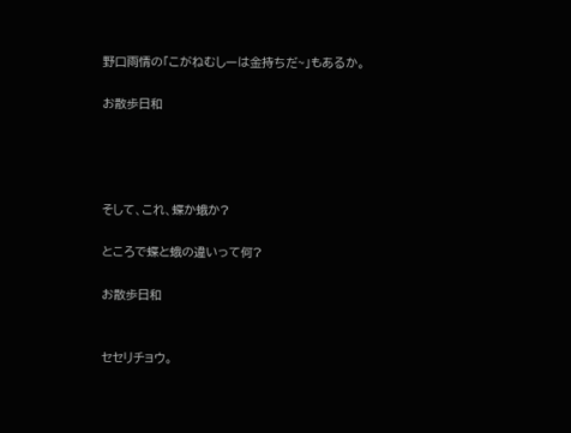野口雨情の「こがねむしーは金持ちだ~」もあるか。

お散歩日和




そして、これ、蝶か蛾か?

ところで蝶と蛾の違いって何?

お散歩日和


セセリチョウ。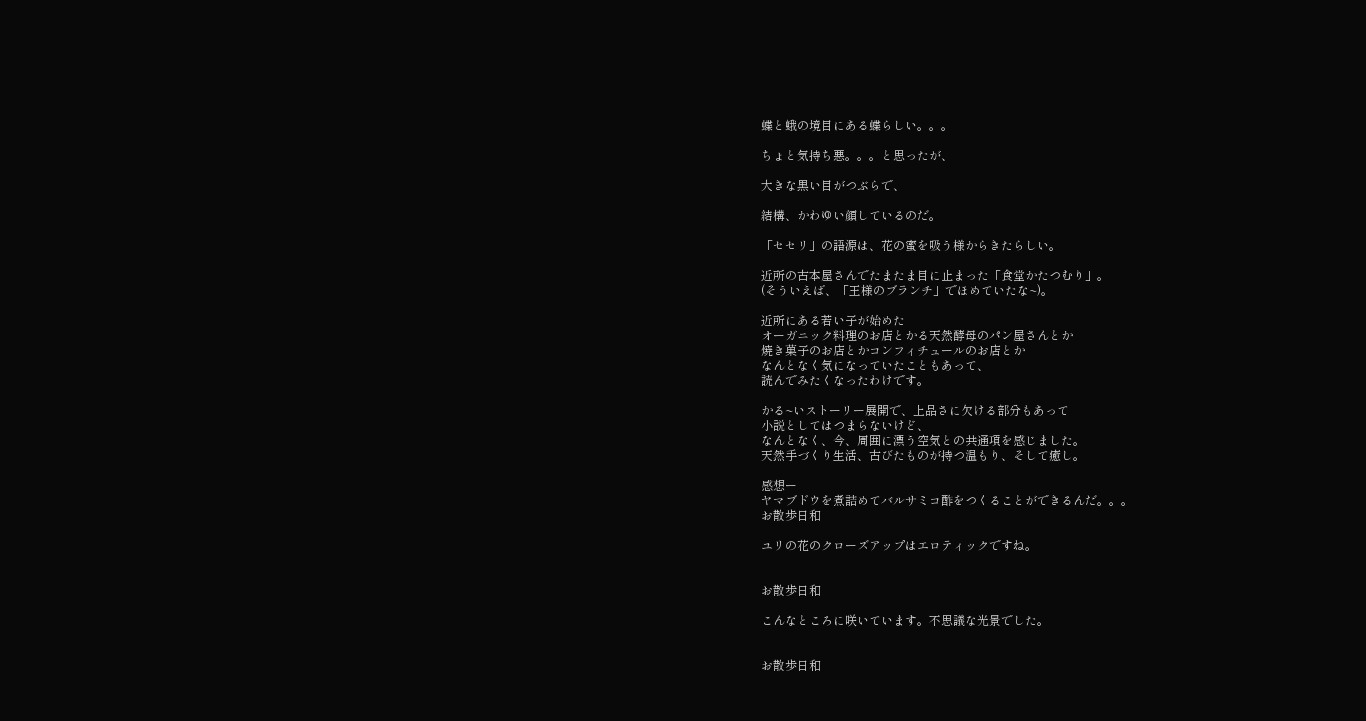蝶と蛾の境目にある蝶らしい。。。

ちょと気持ち悪。。。と思ったが、

大きな黒い目がつぶらで、

結構、かわゆい顔しているのだ。

「セセリ」の語源は、花の蜜を吸う様からきたらしい。

近所の古本屋さんでたまたま目に止まった「食堂かたつむり」。
(そういえば、「王様のブランチ」でほめていたな~)。

近所にある若い子が始めた
オーガニック料理のお店とかる天然酵母のパン屋さんとか
焼き菓子のお店とかコンフィチュールのお店とか
なんとなく気になっていたこともあって、
読んでみたくなったわけです。

かる~いストーリー展開で、上品さに欠ける部分もあって
小説としてはつまらないけど、
なんとなく、今、周囲に漂う空気との共通項を感じました。
天然手づくり生活、古びたものが持つ温もり、そして癒し。

感想ー
ヤマブドウを煮詰めてバルサミコ酢をつくることができるんだ。。。
お散歩日和

ユリの花のクローズアップはエロティックですね。


お散歩日和

こんなところに咲いています。不思議な光景でした。


お散歩日和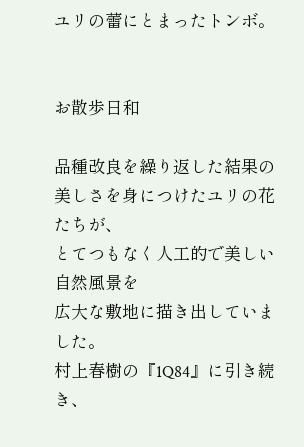ユリの蕾にとまったトンボ。


お散歩日和

品種改良を繰り返した結果の
美しさを身につけたユリの花たちが、
とてつもなく人工的で美しい自然風景を
広大な敷地に描き出していました。
村上春樹の『1Q84』に引き続き、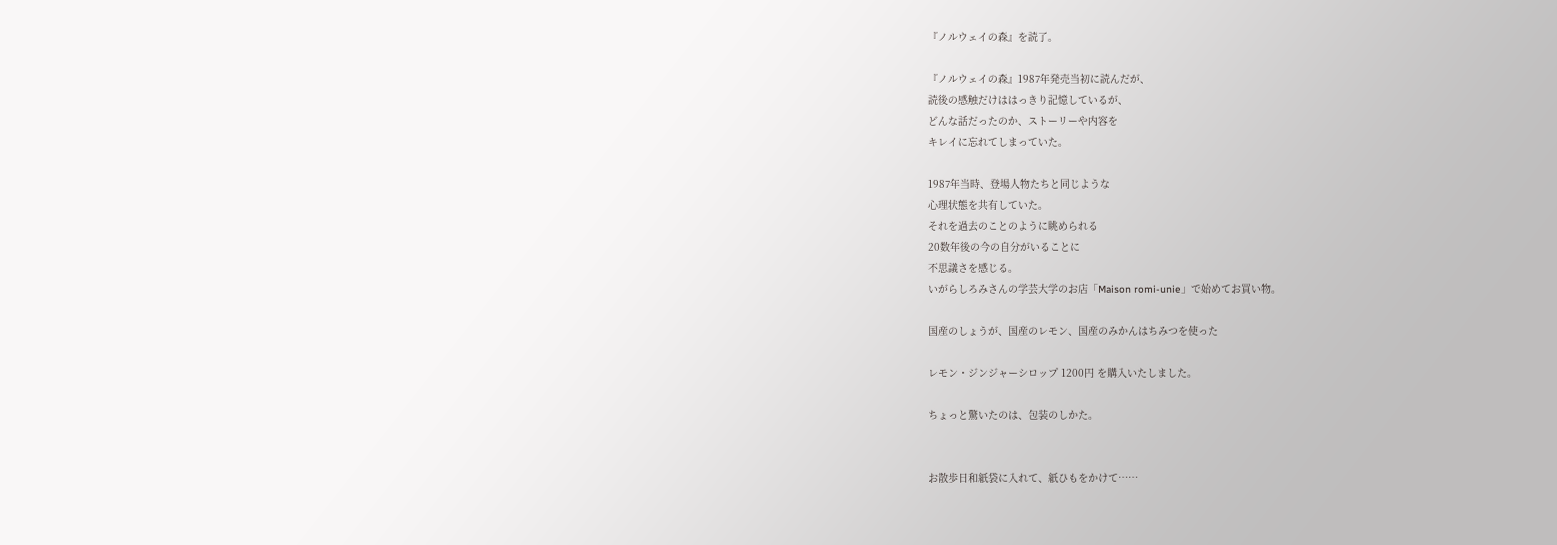『ノルウェイの森』を読了。

『ノルウェイの森』1987年発売当初に読んだが、
読後の感触だけははっきり記憶しているが、
どんな話だったのか、ストーリーや内容を
キレイに忘れてしまっていた。

1987年当時、登場人物たちと同じような
心理状態を共有していた。
それを過去のことのように眺められる
20数年後の今の自分がいることに
不思議さを感じる。
いがらしろみさんの学芸大学のお店「Maison romi-unie」で始めてお買い物。

国産のしょうが、国産のレモン、国産のみかんはちみつを使った

レモン・ジンジャーシロップ 1200円 を購入いたしました。

ちょっと驚いたのは、包装のしかた。


お散歩日和紙袋に入れて、紙ひもをかけて……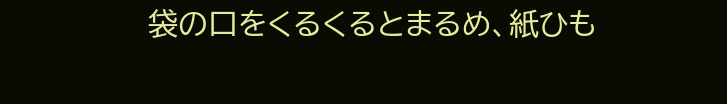袋の口をくるくるとまるめ、紙ひも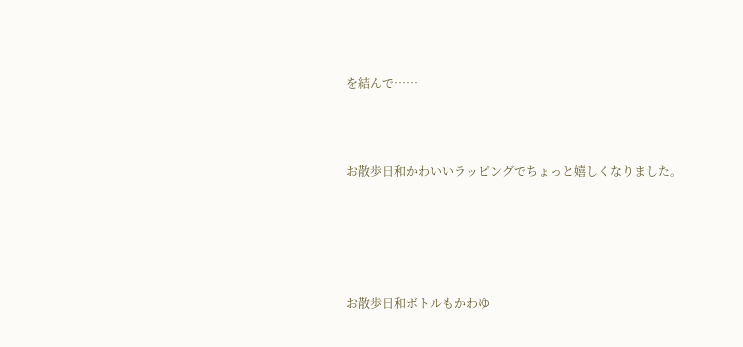を結んで……



お散歩日和かわいいラッピングでちょっと嬉しくなりました。





お散歩日和ボトルもかわゆ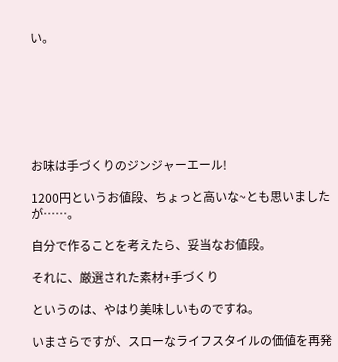い。







お味は手づくりのジンジャーエール!

1200円というお値段、ちょっと高いな~とも思いましたが……。

自分で作ることを考えたら、妥当なお値段。

それに、厳選された素材+手づくり

というのは、やはり美味しいものですね。

いまさらですが、スローなライフスタイルの価値を再発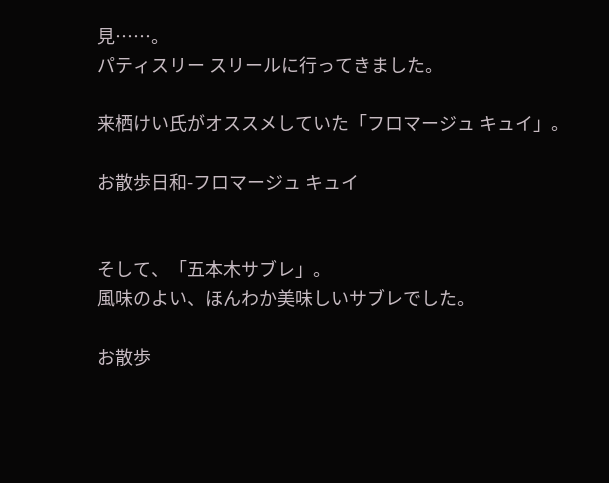見……。
パティスリー スリールに行ってきました。

来栖けい氏がオススメしていた「フロマージュ キュイ」。

お散歩日和-フロマージュ キュイ


そして、「五本木サブレ」。
風味のよい、ほんわか美味しいサブレでした。

お散歩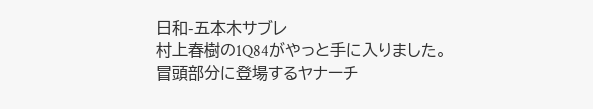日和-五本木サブレ
村上春樹の1Q84がやっと手に入りました。
冒頭部分に登場するヤナーチ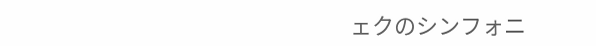ェクのシンフォニ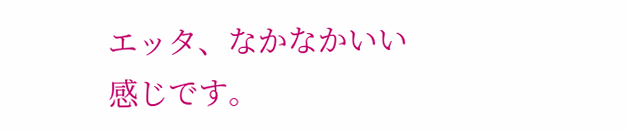エッタ、なかなかいい感じです。